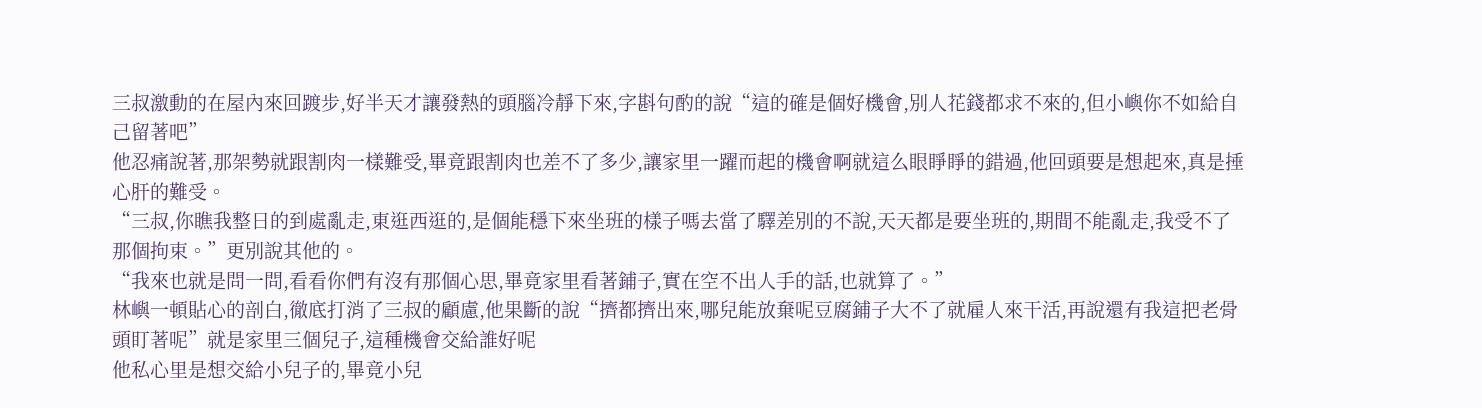三叔激動的在屋內來回踱步,好半天才讓發熱的頭腦冷靜下來,字斟句酌的說“這的確是個好機會,別人花錢都求不來的,但小嶼你不如給自己留著吧”
他忍痛說著,那架勢就跟割肉一樣難受,畢竟跟割肉也差不了多少,讓家里一躍而起的機會啊就這么眼睜睜的錯過,他回頭要是想起來,真是捶心肝的難受。
“三叔,你瞧我整日的到處亂走,東逛西逛的,是個能穩下來坐班的樣子嗎去當了驛差別的不說,天天都是要坐班的,期間不能亂走,我受不了那個拘束。”更別說其他的。
“我來也就是問一問,看看你們有沒有那個心思,畢竟家里看著鋪子,實在空不出人手的話,也就算了。”
林嶼一頓貼心的剖白,徹底打消了三叔的顧慮,他果斷的說“擠都擠出來,哪兒能放棄呢豆腐鋪子大不了就雇人來干活,再說還有我這把老骨頭盯著呢”就是家里三個兒子,這種機會交給誰好呢
他私心里是想交給小兒子的,畢竟小兒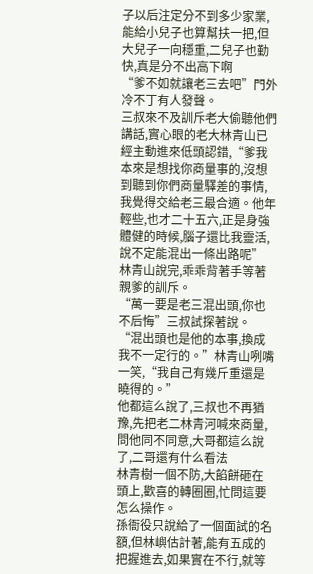子以后注定分不到多少家業,能給小兒子也算幫扶一把,但大兒子一向穩重,二兒子也勤快,真是分不出高下啊
“爹不如就讓老三去吧”門外冷不丁有人發聲。
三叔來不及訓斥老大偷聽他們講話,實心眼的老大林青山已經主動進來低頭認錯,“爹我本來是想找你商量事的,沒想到聽到你們商量驛差的事情,我覺得交給老三最合適。他年輕些,也才二十五六,正是身強體健的時候,腦子還比我靈活,說不定能混出一條出路呢”
林青山說完,乖乖背著手等著親爹的訓斥。
“萬一要是老三混出頭,你也不后悔”三叔試探著說。
“混出頭也是他的本事,換成我不一定行的。”林青山咧嘴一笑,“我自己有幾斤重還是曉得的。”
他都這么說了,三叔也不再猶豫,先把老二林青河喊來商量,問他同不同意,大哥都這么說了,二哥還有什么看法
林青樹一個不防,大餡餅砸在頭上,歡喜的轉圈圈,忙問這要怎么操作。
孫衙役只說給了一個面試的名額,但林嶼估計著,能有五成的把握進去,如果實在不行,就等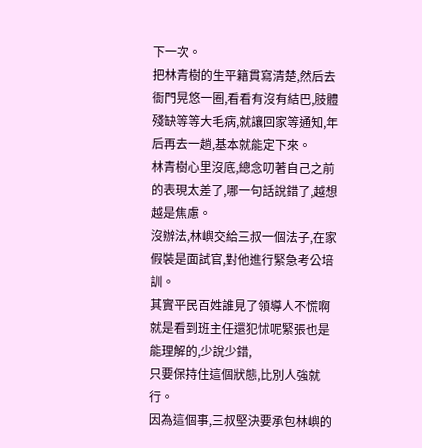下一次。
把林青樹的生平籍貫寫清楚,然后去衙門晃悠一圈,看看有沒有結巴,肢體殘缺等等大毛病,就讓回家等通知,年后再去一趟,基本就能定下來。
林青樹心里沒底,總念叨著自己之前的表現太差了,哪一句話說錯了,越想越是焦慮。
沒辦法,林嶼交給三叔一個法子,在家假裝是面試官,對他進行緊急考公培訓。
其實平民百姓誰見了領導人不慌啊就是看到班主任還犯怵呢緊張也是能理解的,少說少錯,
只要保持住這個狀態,比別人強就行。
因為這個事,三叔堅決要承包林嶼的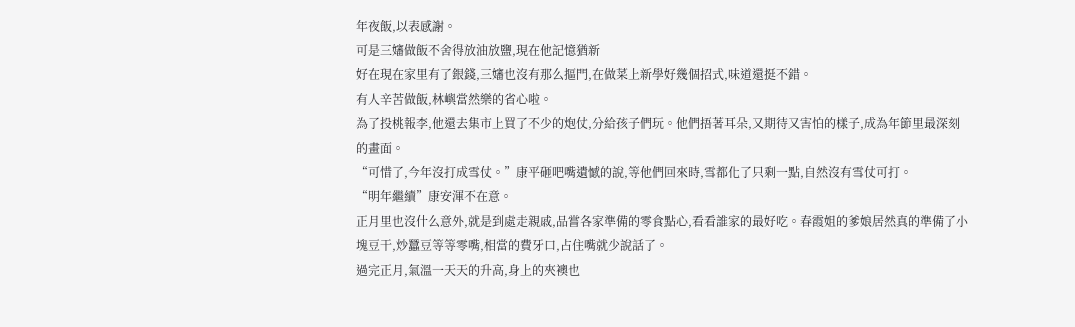年夜飯,以表感謝。
可是三嬸做飯不舍得放油放鹽,現在他記憶猶新
好在現在家里有了銀錢,三嬸也沒有那么摳門,在做菜上新學好幾個招式,味道還挺不錯。
有人辛苦做飯,林嶼當然樂的省心啦。
為了投桃報李,他還去集市上買了不少的炮仗,分給孩子們玩。他們捂著耳朵,又期待又害怕的樣子,成為年節里最深刻的畫面。
“可惜了,今年沒打成雪仗。”康平砸吧嘴遺憾的說,等他們回來時,雪都化了只剩一點,自然沒有雪仗可打。
“明年繼續”康安渾不在意。
正月里也沒什么意外,就是到處走親戚,品嘗各家準備的零食點心,看看誰家的最好吃。春霞姐的爹娘居然真的準備了小塊豆干,炒蠶豆等等零嘴,相當的費牙口,占住嘴就少說話了。
過完正月,氣溫一天天的升高,身上的夾襖也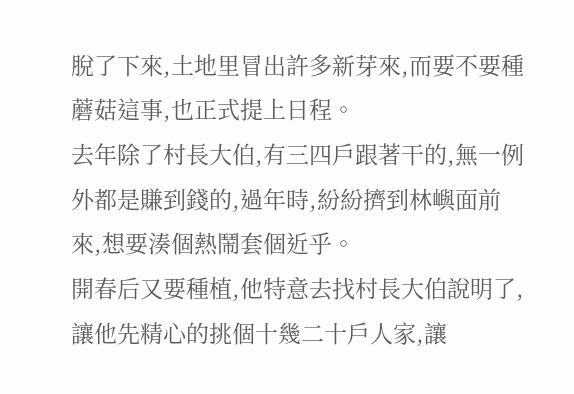脫了下來,土地里冒出許多新芽來,而要不要種蘑菇這事,也正式提上日程。
去年除了村長大伯,有三四戶跟著干的,無一例外都是賺到錢的,過年時,紛紛擠到林嶼面前來,想要湊個熱鬧套個近乎。
開春后又要種植,他特意去找村長大伯說明了,讓他先精心的挑個十幾二十戶人家,讓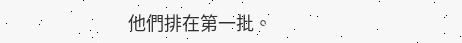他們排在第一批。